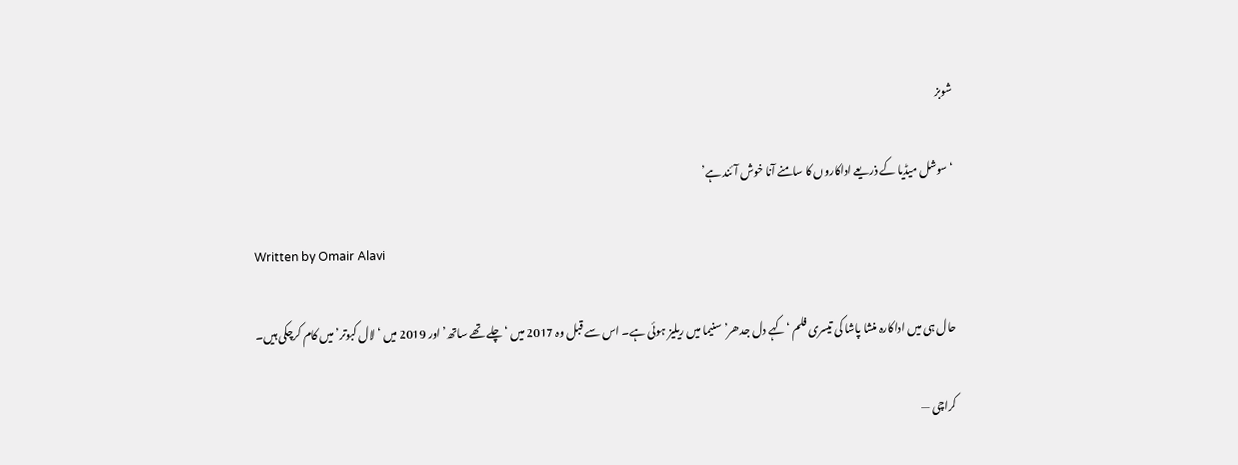شوبز

‘سوشل میڈیا کے ذریعے اداکاروں کا سامنے آنا خوش آئند ہے’

Written by Omair Alavi

حال ہی میں اداکارہ منشا پاشا کی تیسری فلم ‘کہے دل جدھر’ سنیما میں ریلیز ہوئی ہے۔ اس سے قبل وہ 2017 میں ‘چلے تھے ساتھ’ اور 2019 میں ‘لال کبوتر’ میں کام کرچکی ہیں۔

کراچی —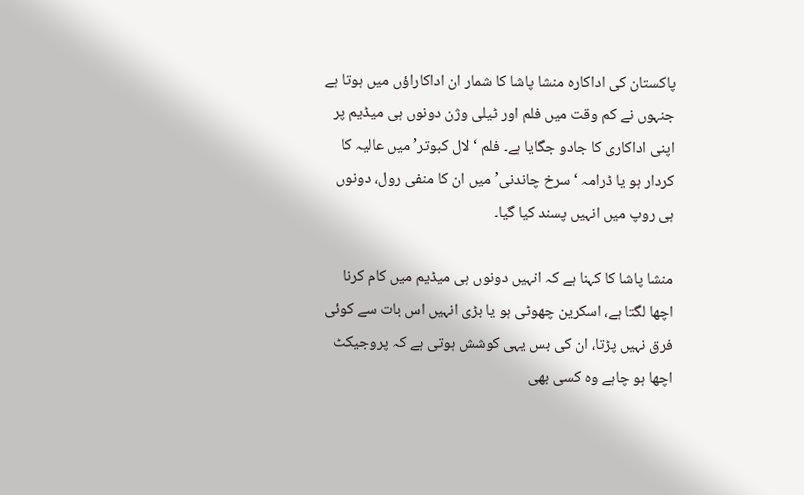پاکستان کی اداکارہ منشا پاشا کا شمار ان اداکاراؤں میں ہوتا ہے جنہوں نے کم وقت میں فلم اور ٹیلی وژن دونوں ہی میڈیم پر اپنی اداکاری کا جادو جگایا ہے۔ فلم ‘لال کبوتر’ میں عالیہ کا کردار ہو یا ڈرامہ ‘سرخ چاندنی’ میں ان کا منفی رول، دونوں ہی روپ میں انہیں پسند کیا گیا۔

منشا پاشا کا کہنا ہے کہ انہیں دونوں ہی میڈیم میں کام کرنا اچھا لگتا ہے، اسکرین چھوٹی ہو یا بڑی انہیں اس بات سے کوئی فرق نہیں پڑتا، ان کی بس یہی کوشش ہوتی ہے کہ پروجیکٹ اچھا ہو چاہے وہ کسی بھی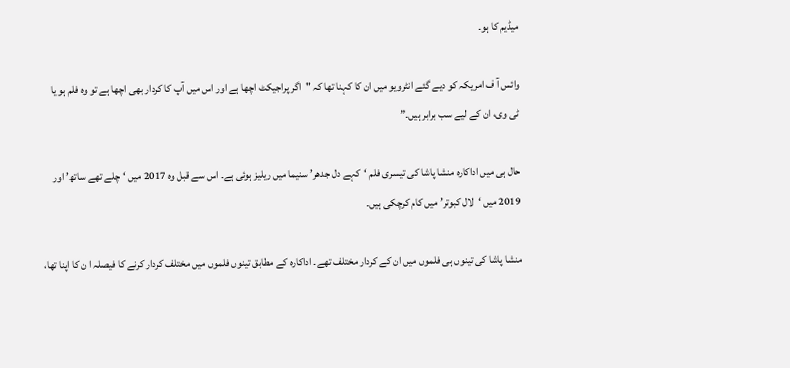میڈیم کا ہو۔

وائس آ ف امریکہ کو دیے گئے انٹرویو میں ان کا کہنا تھا کہ "اگر پراجیکٹ اچھا ہے اور اس میں آپ کا کردار بھی اچھا ہے تو وہ فلم ہو یا ٹی وی، ان کے لیے سب برابر ہیں۔”

حال ہی میں اداکارہ منشا پاشا کی تیسری فلم ‘کہے دل جدھر’ سنیما میں ریلیز ہوئی ہے۔ اس سے قبل وہ 2017 میں ‘چلے تھے ساتھ’ اور 2019 میں ‘لال کبوتر’ میں کام کرچکی ہیں۔

منشا پاشا کی تینوں ہی فلموں میں ان کے کردار مختلف تھے۔ اداکارہ کے مطابق تینوں فلموں میں مختلف کردار کرنے کا فیصلہ ا ن کا اپنا تھا،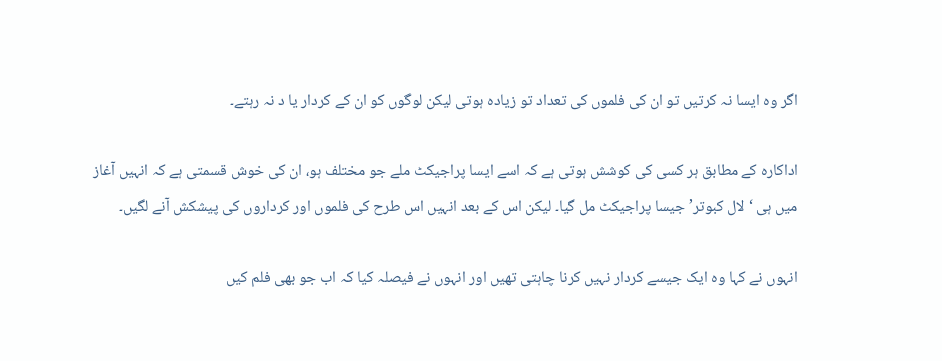اگر وہ ایسا نہ کرتیں تو ان کی فلموں کی تعداد تو زیادہ ہوتی لیکن لوگوں کو ان کے کردار یا د نہ رہتے۔

اداکارہ کے مطابق ہر کسی کی کوشش ہوتی ہے کہ اسے ایسا پراجیکٹ ملے جو مختلف ہو، ان کی خوش قسمتی ہے کہ انہیں آغاز میں ہی ‘لال کبوتر’ جیسا پراجیکٹ مل گیا۔ لیکن اس کے بعد انہیں اس طرح کی فلموں اور کرداروں کی پیشکش آنے لگیں۔

انہوں نے کہا وہ ایک جیسے کردار نہیں کرنا چاہتی تھیں اور انہوں نے فیصلہ کیا کہ اب جو بھی فلم کیں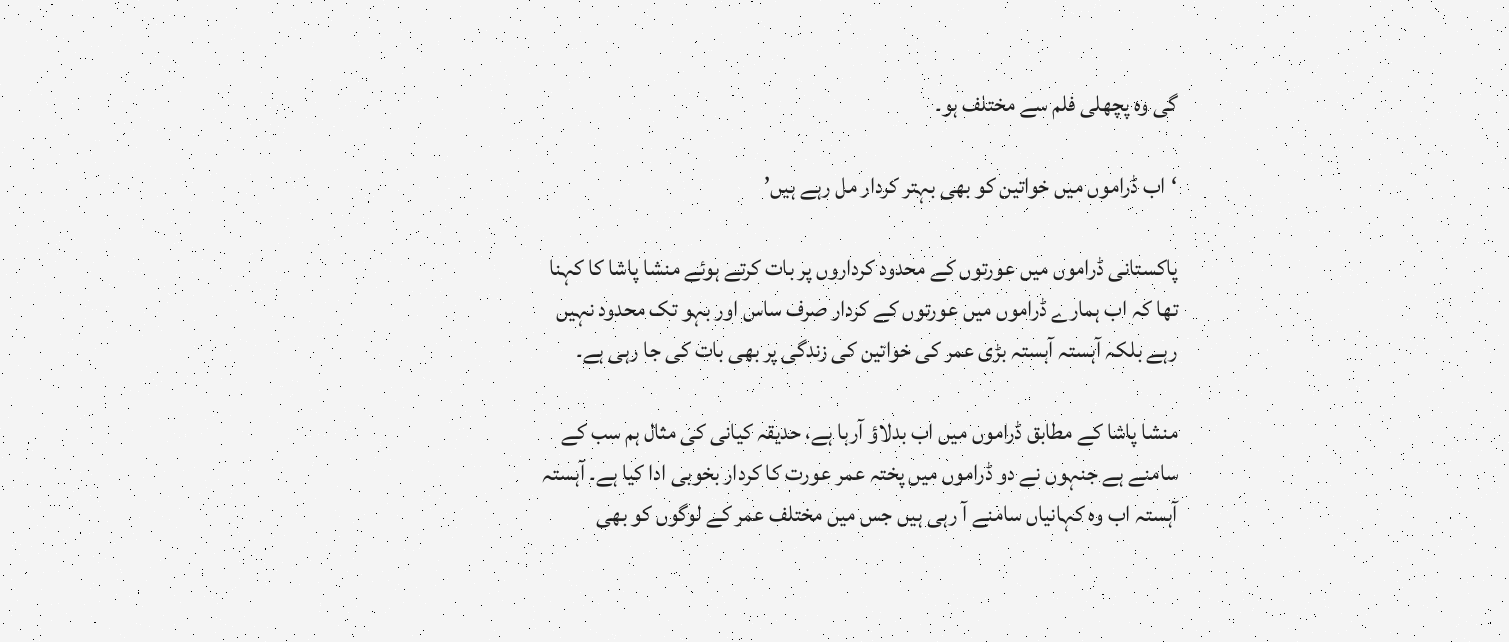گی وہ پچھلی فلم سے مختلف ہو۔

‘اب ڈراموں میں خواتین کو بھی بہتر کردار مل رہے ہیں’

پاکستانی ڈراموں میں عورتوں کے محدود کرداروں پر بات کرتے ہوئے منشا پاشا کا کہنا تھا کہ اب ہمارے ڈراموں میں عورتوں کے کردار صرف ساس اور بہو تک محدود نہیں رہے بلکہ آہستہ آہستہ بڑی عمر کی خواتین کی زندگی پر بھی بات کی جا رہی ہے۔

منشا پاشا کے مطابق ڈراموں میں اب بدلاؤ آرہا ہے، حدیقہ کیانی کی مثال ہم سب کے سامنے ہے جنہوں نے دو ڈراموں میں پختہ عمر عورت کا کردار بخوبی ادا کیا ہے۔ آہستہ آہستہ اب وہ کہانیاں سامنے آ رہی ہیں جس میں مختلف عمر کے لوگوں کو بھی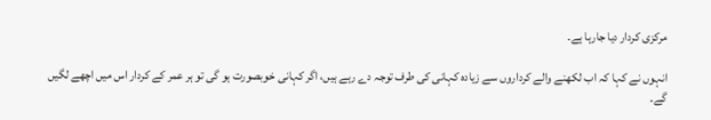مرکزی کردار دیا جارہا ہے۔

انہوں نے کہا کہ اب لکھنے والے کرداروں سے زیادہ کہانی کی طرف توجہ دے رہے ہیں، اگر کہانی خوبصورت ہو گی تو ہر عمر کے کردار اس میں اچھے لگیں گے۔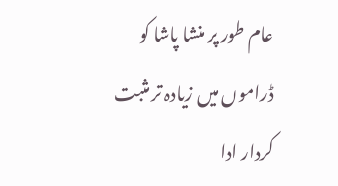عام طور پر منشا پاشا کو ڈراموں میں زیادہ تر مثبت کردار ادا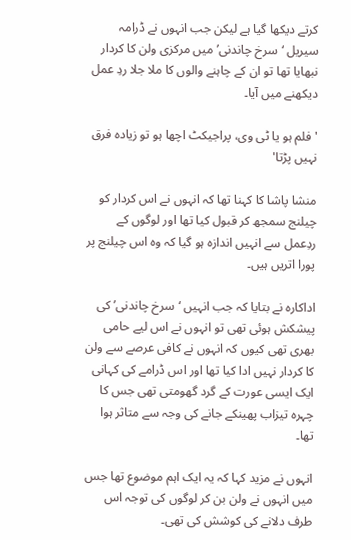کرتے دیکھا گیا ہے لیکن جب انہوں نے ڈرامہ سیریل ‘سرخ چاندنی’ میں مرکزی ولن کا کردار نبھایا تھا تو ان کے چاہنے والوں کا ملا جلا ردِ عمل دیکھنے میں آیا۔

'فلم ہو یا ٹی وی، پراجیکٹ اچھا ہو تو زیادہ فرق نہیں پڑتا'

منشا پاشا کا کہنا تھا کہ انہوں نے اس کردار کو چیلنج سمجھ کر قبول کیا تھا اور لوگوں کے ردِعمل سے انہیں اندازہ ہو گیا کہ وہ اس چیلنج پر پورا اتریں ہیں۔

اداکارہ نے بتایا کہ جب انہیں ‘سرخ چاندنی’کی پیشکش ہوئی تھی تو انہوں نے اس لیے حامی بھری تھی کیوں کہ انہوں نے کافی عرصے سے ولن کا کردار نہیں ادا کیا تھا اور اس ڈرامے کی کہانی ایک ایسی عورت کے گرد گھومتی تھی جس کا چہرہ تیزاب پھینکے جانے کی وجہ سے متاثر ہوا تھا۔

انہوں نے مزید کہا کہ یہ ایک اہم موضوع تھا جس میں انہوں نے ولن بن کر لوگوں کی توجہ اس طرف دلانے کی کوشش کی تھی۔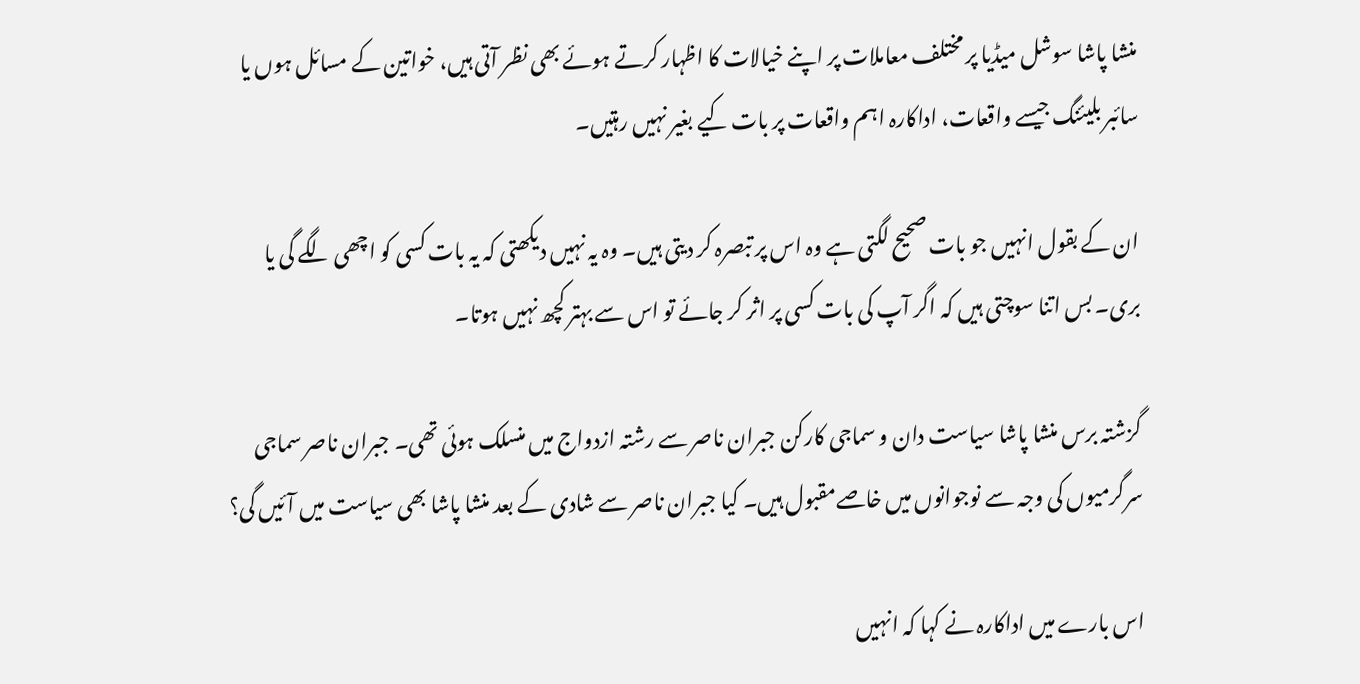منشا پاشا سوشل میڈیا پر مختلف معاملات پر اپنے خیالات کا اظہار کرتے ہوئے بھی نظر آتی ہیں، خواتین کے مسائل ہوں یا سائبر بلیئنگ جیسے واقعات، اداکارہ اہم واقعات پر بات کیے بغیر نہیں رہتیں۔

ان کے بقول انہیں جو بات صحیح لگتی ہے وہ اس پر تبصرہ کر دیتی ہیں۔ وہ یہ نہیں دیکھتی کہ یہ بات کسی کو اچھی لگے گی یا بری۔ بس اتنا سوچتی ہیں کہ اگر آپ کی بات کسی پر اثر کر جائے تو اس سے بہتر کچھ نہیں ہوتا۔

گزشتہ برس منشا پاشا سیاست دان و سماجی کارکن جبران ناصر سے رشتہ ازدواج میں منسلک ہوئی تھی۔ جبران ناصر سماجی سرگرمیوں کی وجہ سے نوجوانوں میں خاصےمقبول ہیں۔ کیا جبران ناصر سے شادی کے بعد منشا پاشا بھی سیاست میں آئیں گی؟

اس بارے میں اداکارہ نے کہا کہ انہیں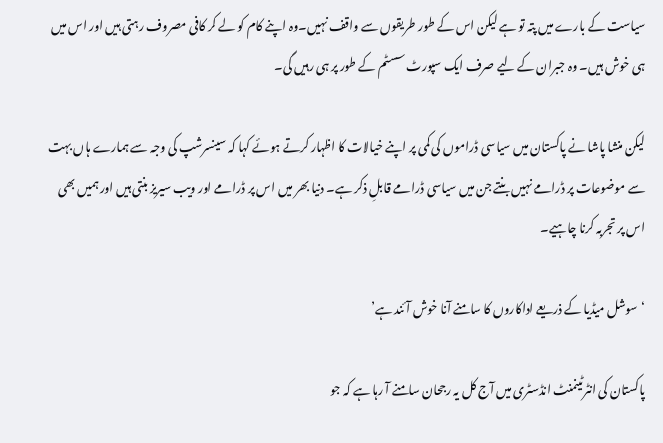سیاست کے بارے میں پتہ تو ہے لیکن اس کے طور طریقوں سے واقف نہیں۔وہ اپنے کام کو لے کر کافی مصروف رہتی ہیں اور اس میں ہی خوش ہیں۔ وہ جبران کے لیے صرف ایک سپورٹ سسٹم کے طور پر ہی رہیں گی۔

لیکن منشا پاشا نے پاکستان میں سیاسی ڈراموں کی کمی پر اپنے خیالات کا اظہار کرتے ہوئے کہا کہ سینسرشپ کی وجہ سے ہمارے ہاں بہت سے موضوعات پر ڈرامے نہیں بنتے جن میں سیاسی ڈرامے قابلِ ذکر ہے۔ دنیا بھر میں اس پر ڈرامے اور ویب سیریز بنتی ہیں اور ہمیں بھی اس پر تجربہ کرنا چاہیے۔

‘سوشل میڈیا کے ذریعے اداکاروں کا سامنے آنا خوش آئند ہے’

پاکستان کی انٹرٹینمنٹ انڈسٹری میں آج کل یہ رجحان سامنے آ رہا ہے کہ جو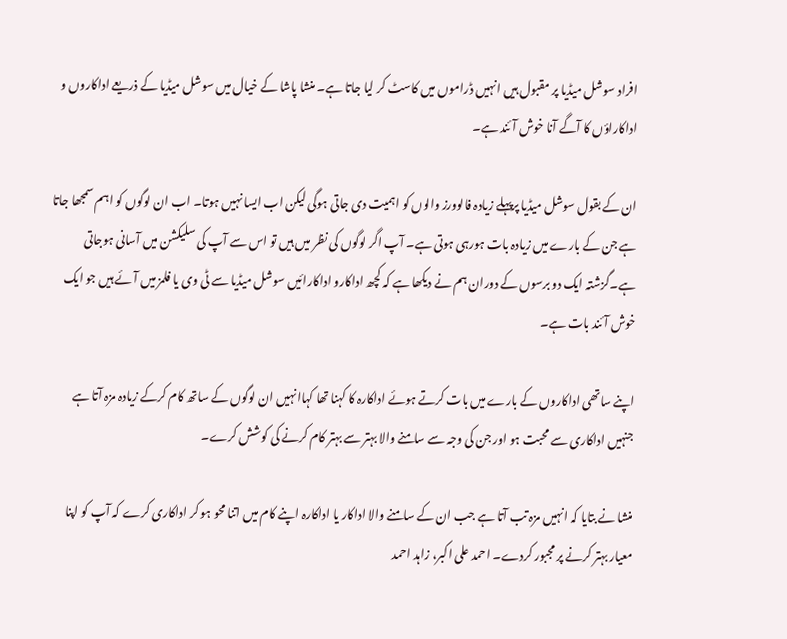افراد سوشل میڈیا پر مقبول ہیں انہیں ڈراموں میں کاسٹ کر لیا جاتا ہے۔ منشا پاشا کے خیال میں سوشل میڈیا کے ذریعے اداکاروں و اداکاراؤں کا آگے آنا خوش آئند ہے۔

ان کے بقول سوشل میڈیا پرپہلے زیادہ فالوورز والوں کو اہمیت دی جاتی ہوگی لیکن اب ایسا نہیں ہوتا۔ اب ان لوگوں کو اہم سمجھا جاتا ہے جن کے بارے میں زیادہ بات ہورہی ہوتی ہے۔ آپ اگر لوگوں کی نظر میں ہیں تو اس سے آپ کی سلیکشن میں آسانی ہوجاتی ہے۔گزشتہ ایک دو برسوں کے دوران ہم نے دیکھا ہے کہ کچھ اداکارو اداکارائیں سوشل میڈیا سے ٹی وی یا فلمز میں آئے ہیں جو ایک خوش آئند بات ہے۔

اپنے ساتھی اداکاروں کے بارے میں بات کرتے ہوئے اداکارہ کا کہنا تھا کہاانہیں ان لوگوں کے ساتھ کام کرکے زیادہ مزہ آتا ہے جنہیں اداکاری سے محبت ہو اور جن کی وجہ سے سامنے والا بہتر سے بہتر کام کرنے کی کوشش کرے۔

منشا نے بتایا کہ انہیں مزہ تب آتا ہے جب ان کے سامنے والا اداکار یا اداکارہ اپنے کام میں اتنا محو ہو کر اداکاری کرے کہ آپ کو اپنا معیار بہتر کرنے پر مجبور کردے۔ احمد علی اکبر، زاہد احمد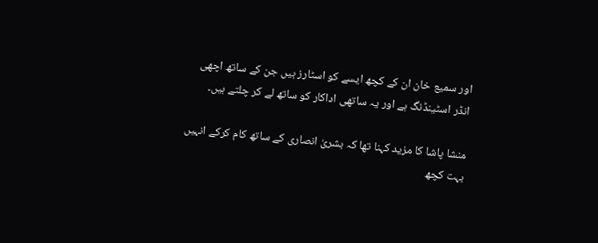اور سمیع خان ان کے کچھ ایسے کو اسٹارز ہیں جن کے ساتھ اچھی انڈر اسٹینڈنگ ہے اور یہ ساتھی اداکار کو ساتھ لے کر چلتے ہیں۔

منشا پاشا کا مزید کہنا تھا کہ بشریٰ انصاری کے ساتھ کام کرکے انہیں بہت کچھ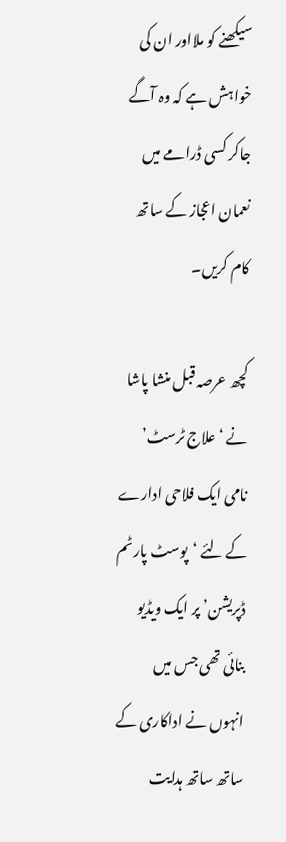سیکھنے کو ملااور ان کی خواہش ہے کہ وہ آگے جاکر کسی ڈرامے میں نعمان اعجاز کے ساتھ کام کریں۔

کچھ عرصہ قبل منشا پاشا نے ‘علاج ٹرسٹ’ نامی ایک فلاحی ادارے کے لئے ‘پوسٹ پارٹم ڈپریشن’ پر ایک ویڈیو بنائی تھی جس میں انہوں نے اداکاری کے ساتھ ساتھ ہدایت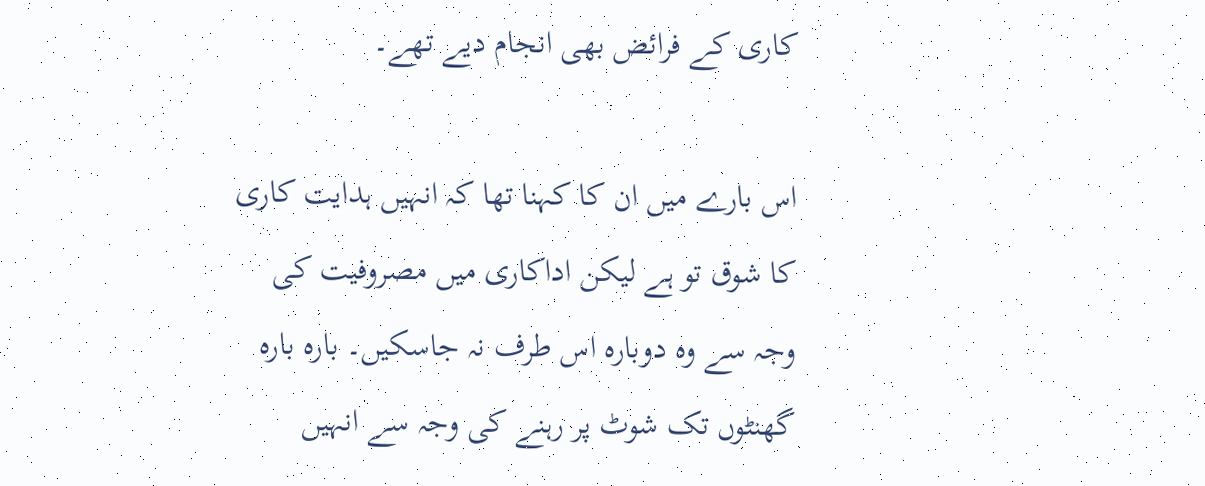کاری کے فرائض بھی انجام دیے تھے۔

اس بارے میں ان کا کہنا تھا کہ انہیں ہدایت کاری کا شوق تو ہے لیکن اداکاری میں مصروفیت کی وجہ سے وہ دوبارہ اس طرف نہ جاسکیں۔ بارہ بارہ گھنٹوں تک شوٹ پر رہنے کی وجہ سے انہیں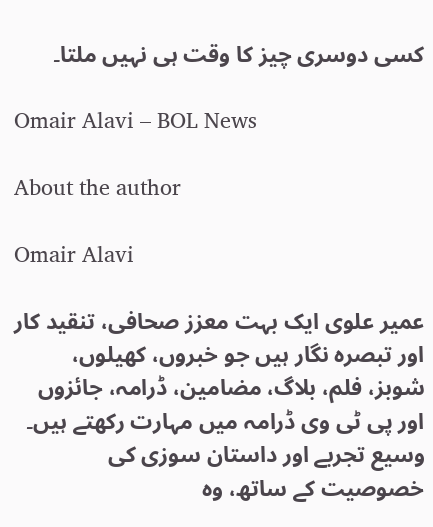کسی دوسری چیز کا وقت ہی نہیں ملتا۔

Omair Alavi – BOL News

About the author

Omair Alavi

عمیر علوی ایک بہت معزز صحافی، تنقید کار اور تبصرہ نگار ہیں جو خبروں، کھیلوں، شوبز، فلم، بلاگ، مضامین، ڈرامہ، جائزوں اور پی ٹی وی ڈرامہ میں مہارت رکھتے ہیں۔ وسیع تجربے اور داستان سوزی کی خصوصیت کے ساتھ، وہ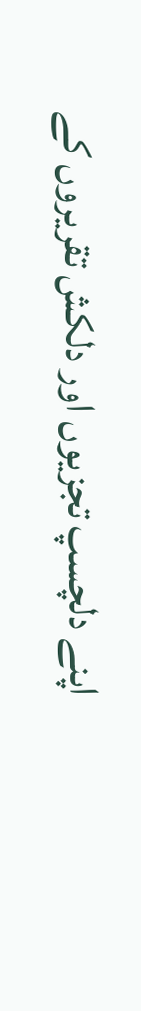اپنے دلچسپ تجزیوں اور دلکش تقریروں کے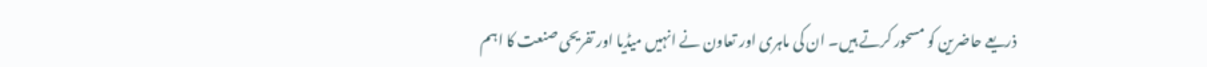ذریعے حاضرین کو مسحور کرتے ہیں۔ ان کی ماہری اور تعاون نے انہیں میڈیا اور تفریحی صنعت کا اہم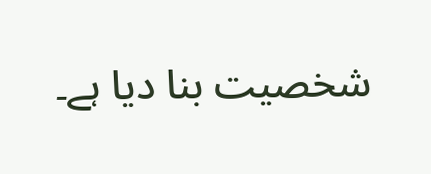شخصیت بنا دیا ہے۔